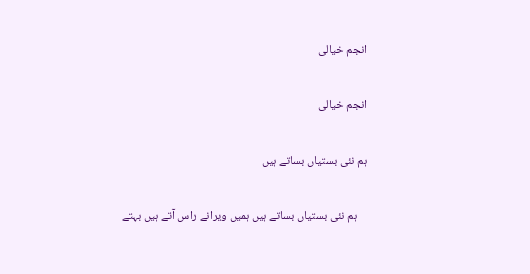انجم خیالی

انجم خیالی

ہم نئی بستیاں بساتے ہیں

    ہم نئی بستیاں بساتے ہیں ہمیں ویرانے راس آتے ہیں بہتے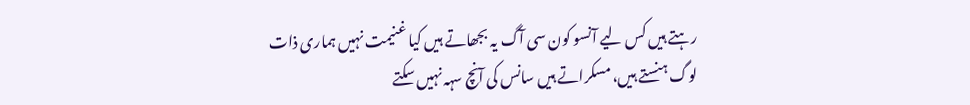رہتے ہیں کس لیے آنسو کون سی آگ یہ بجھاتے ہیں کیا غنیمت نہیں ہماری ذات لوگ ہنستے ہیں، مسکراتے ہیں سانس کی آنچ سہہ نہیں سکتے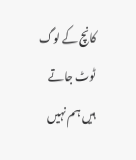کانچ کے لوگ ٹوٹ جاتے ہیں ہم نہیں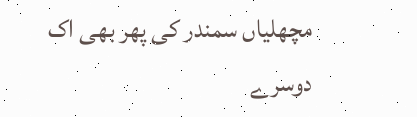مچھلیاں سمندر کی پھر بھی اک دوسرے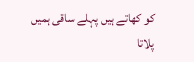کو کھاتے ہیں پہلے ساقی ہمیں پلاتا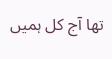تھا آج کل ہمیں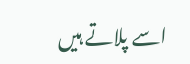اسے پلاتے ہیں